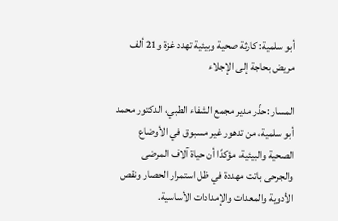أبو سلمية: كارثة صحية وبيئية تهدد غزة و21 ألف مريض بحاجة إلى الإجلاء

المسار :حذّر مدير مجمع الشفاء الطبي، الدكتور محمد أبو سلمية، من تدهور غير مسبوق في الأوضاع الصحية والبيئية، مؤكدًا أن حياة آلاف المرضى والجرحى باتت مهددة في ظل استمرار الحصار ونقص الأدوية والمعدات والإمدادات الأساسية.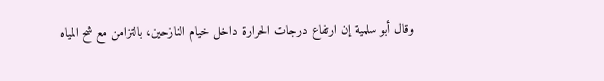وقال أبو سلمية إن ارتفاع درجات الحرارة داخل خيام النازحين، بالتزامن مع شح المياه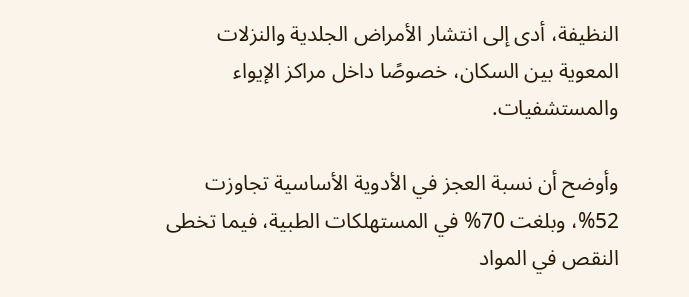النظيفة، أدى إلى انتشار الأمراض الجلدية والنزلات المعوية بين السكان، خصوصًا داخل مراكز الإيواء والمستشفيات.

وأوضح أن نسبة العجز في الأدوية الأساسية تجاوزت 52%، وبلغت 70% في المستهلكات الطبية، فيما تخطى النقص في المواد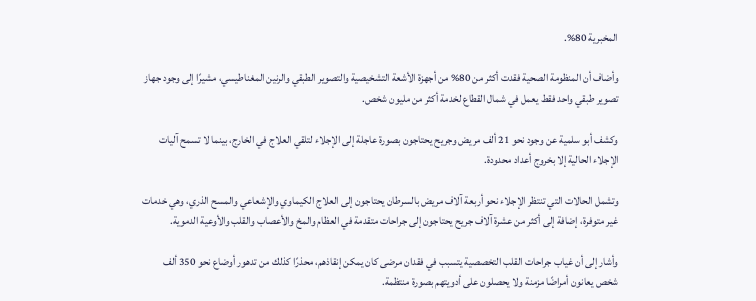المخبرية 80%.

وأضاف أن المنظومة الصحية فقدت أكثر من 80% من أجهزة الأشعة التشخيصية والتصوير الطبقي والرنين المغناطيسي، مشيرًا إلى وجود جهاز تصوير طبقي واحد فقط يعمل في شمال القطاع لخدمة أكثر من مليون شخص.

وكشف أبو سلمية عن وجود نحو 21 ألف مريض وجريح يحتاجون بصورة عاجلة إلى الإجلاء لتلقي العلاج في الخارج، بينما لا تسمح آليات الإجلاء الحالية إلا بخروج أعداد محدودة.

وتشمل الحالات التي تنتظر الإجلاء نحو أربعة آلاف مريض بالسرطان يحتاجون إلى العلاج الكيماوي والإشعاعي والمسح الذري، وهي خدمات غير متوفرة، إضافة إلى أكثر من عشرة آلاف جريح يحتاجون إلى جراحات متقدمة في العظام والمخ والأعصاب والقلب والأوعية الدموية.

وأشار إلى أن غياب جراحات القلب التخصصية يتسبب في فقدان مرضى كان يمكن إنقاذهم، محذرًا كذلك من تدهور أوضاع نحو 350 ألف شخص يعانون أمراضًا مزمنة ولا يحصلون على أدويتهم بصورة منتظمة.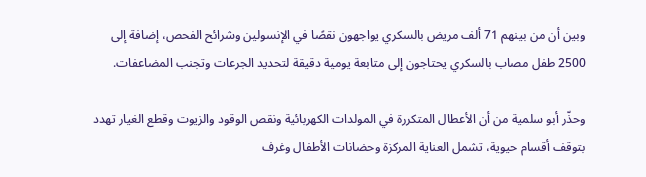وبين أن من بينهم 71 ألف مريض بالسكري يواجهون نقصًا في الإنسولين وشرائح الفحص، إضافة إلى 2500 طفل مصاب بالسكري يحتاجون إلى متابعة يومية دقيقة لتحديد الجرعات وتجنب المضاعفات.

وحذّر أبو سلمية من أن الأعطال المتكررة في المولدات الكهربائية ونقص الوقود والزيوت وقطع الغيار تهدد بتوقف أقسام حيوية، تشمل العناية المركزة وحضانات الأطفال وغرف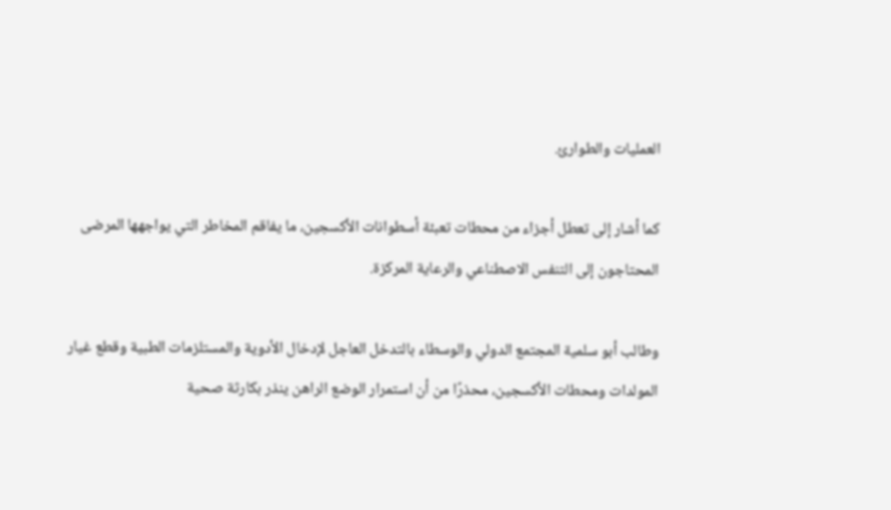العمليات والطوارئ.

كما أشار إلى تعطل أجزاء من محطات تعبئة أسطوانات الأكسجين، ما يفاقم المخاطر التي يواجهها المرضى المحتاجون إلى التنفس الاصطناعي والرعاية المركزة.

وطالب أبو سلمية المجتمع الدولي والوسطاء بالتدخل العاجل لإدخال الأدوية والمستلزمات الطبية وقطع غيار المولدات ومحطات الأكسجين، محذرًا من أن استمرار الوضع الراهن ينذر بكارثة صحية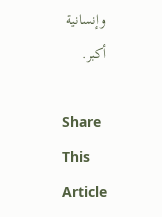وإنسانية أكبر.

Share This Article